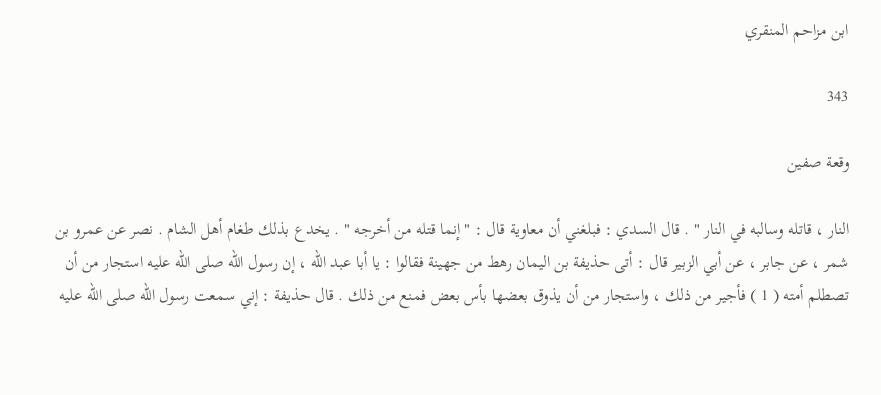ابن مزاحم المنقري

343

وقعة صفين

النار ، قاتله وسالبه في النار " . قال السدي : فبلغني أن معاوية قال : " إنما قتله من أخرجه " . يخدع بذلك طغام أهل الشام . نصر عن عمرو بن شمر ، عن جابر ، عن أبي الزبير قال : أتى حذيفة بن اليمان رهط من جهينة فقالوا : يا أبا عبد الله ، إن رسول الله صلى الله عليه استجار من أن تصطلم أمته ( 1 ) فأجير من ذلك ، واستجار من أن يذوق بعضها بأس بعض فمنع من ذلك . قال حذيفة : إني سمعت رسول الله صلى الله عليه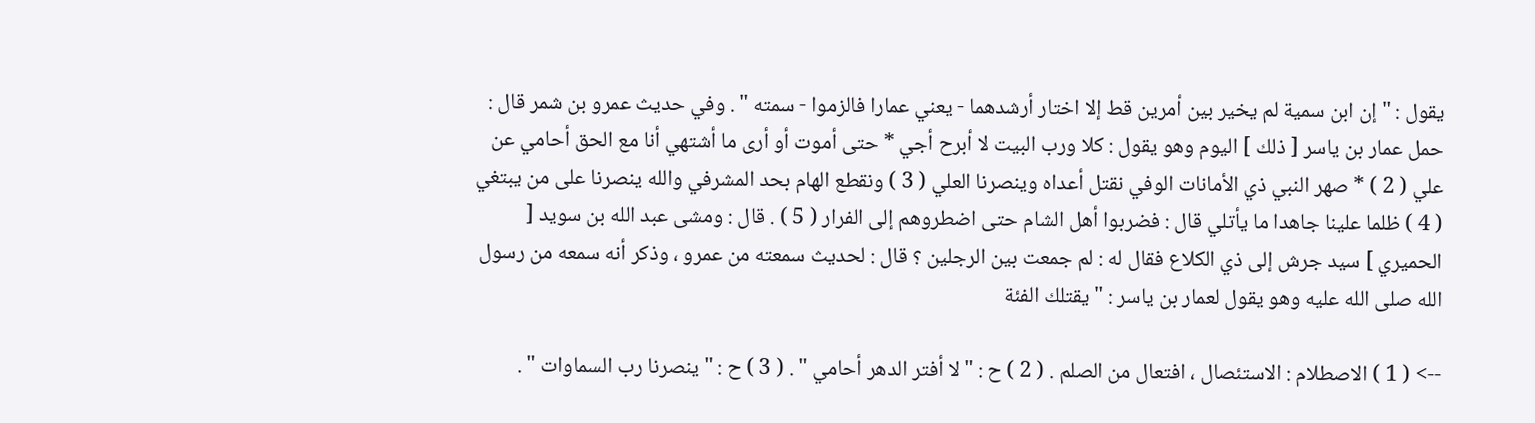يقول : " إن ابن سمية لم يخير بين أمرين قط إلا اختار أرشدهما - يعني عمارا فالزموا - سمته " . وفي حديث عمرو بن شمر قال : حمل عمار بن ياسر [ ذلك ] اليوم وهو يقول : كلا ورب البيت لا أبرح أجي * حتى أموت أو أرى ما أشتهي أنا مع الحق أحامي عن علي ( 2 ) * صهر النبي ذي الأمانات الوفي نقتل أعداه وينصرنا العلي ( 3 ) ونقطع الهام بحد المشرفي والله ينصرنا على من يبتغي ( 4 ) ظلما علينا جاهدا ما يأتلي قال : فضربوا أهل الشام حتى اضطروهم إلى الفرار ( 5 ) . قال : ومشى عبد الله بن سويد [ الحميري ] سيد جرش إلى ذي الكلاع فقال له : لم جمعت بين الرجلين ؟ قال : لحديث سمعته من عمرو ، وذكر أنه سمعه من رسول الله صلى الله عليه وهو يقول لعمار بن ياسر : " يقتلك الفئة

--> ( 1 ) الاصطلام : الاستئصال ، افتعال من الصلم . ( 2 ) ح : " لا أفتر الدهر أحامي " . ( 3 ) ح : " ينصرنا رب السماوات " .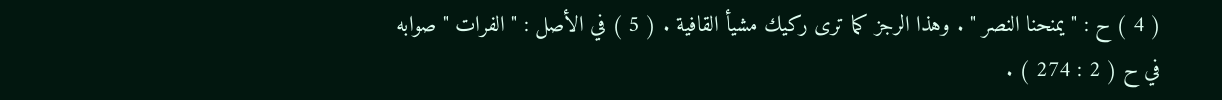( 4 ) ح : " يمنحنا النصر " . وهذا الرجز كما ترى ركيك مشيأ القافية . ( 5 ) في الأصل : " الفرات " صوابه في ح ( 2 : 274 ) .